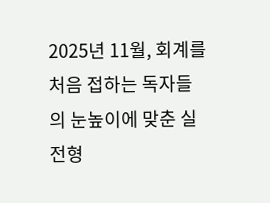2025년 11월, 회계를 처음 접하는 독자들의 눈높이에 맞춘 실전형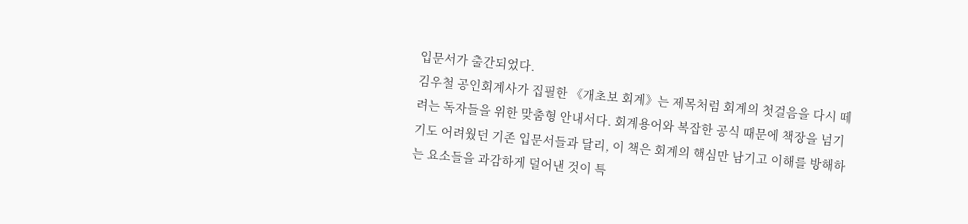입문서가 출간되었다.
김우철 공인회계사가 집필한 《개초보 회계》는 제목처럼 회계의 첫걸음을 다시 떼려는 독자들을 위한 맞춤형 안내서다. 회계용어와 복잡한 공식 때문에 책장을 넘기기도 어려웠던 기존 입문서들과 달리, 이 책은 회계의 핵심만 남기고 이해를 방해하는 요소들을 과감하게 덜어낸 것이 특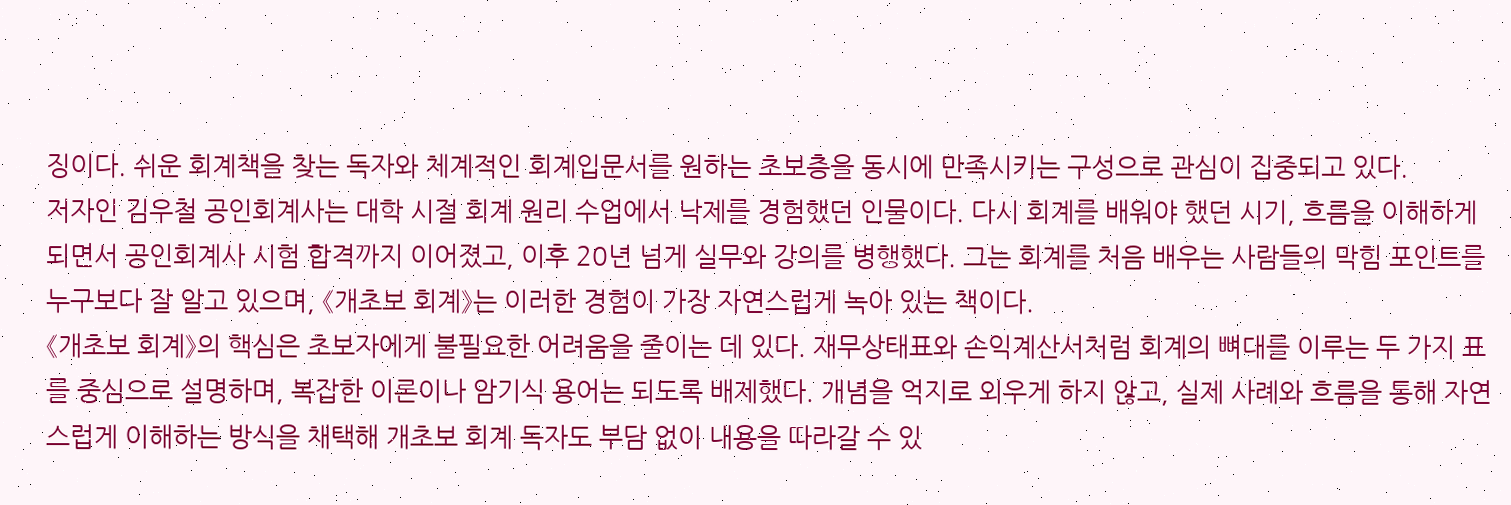징이다. 쉬운 회계책을 찾는 독자와 체계적인 회계입문서를 원하는 초보층을 동시에 만족시키는 구성으로 관심이 집중되고 있다.
저자인 김우철 공인회계사는 대학 시절 회계 원리 수업에서 낙제를 경험했던 인물이다. 다시 회계를 배워야 했던 시기, 흐름을 이해하게 되면서 공인회계사 시험 합격까지 이어졌고, 이후 20년 넘게 실무와 강의를 병행했다. 그는 회계를 처음 배우는 사람들의 막힘 포인트를 누구보다 잘 알고 있으며, 《개초보 회계》는 이러한 경험이 가장 자연스럽게 녹아 있는 책이다.
《개초보 회계》의 핵심은 초보자에게 불필요한 어려움을 줄이는 데 있다. 재무상태표와 손익계산서처럼 회계의 뼈대를 이루는 두 가지 표를 중심으로 설명하며, 복잡한 이론이나 암기식 용어는 되도록 배제했다. 개념을 억지로 외우게 하지 않고, 실제 사례와 흐름을 통해 자연스럽게 이해하는 방식을 채택해 개초보 회계 독자도 부담 없이 내용을 따라갈 수 있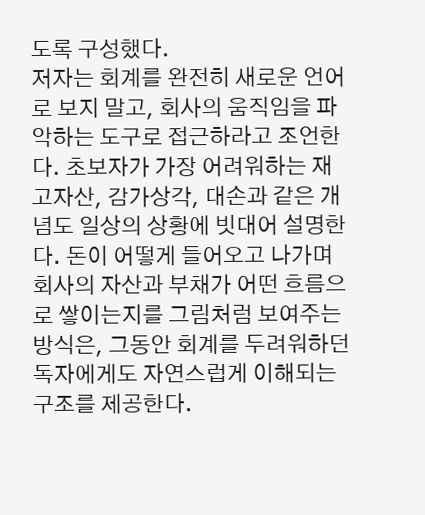도록 구성했다.
저자는 회계를 완전히 새로운 언어로 보지 말고, 회사의 움직임을 파악하는 도구로 접근하라고 조언한다. 초보자가 가장 어려워하는 재고자산, 감가상각, 대손과 같은 개념도 일상의 상황에 빗대어 설명한다. 돈이 어떻게 들어오고 나가며 회사의 자산과 부채가 어떤 흐름으로 쌓이는지를 그림처럼 보여주는 방식은, 그동안 회계를 두려워하던 독자에게도 자연스럽게 이해되는 구조를 제공한다.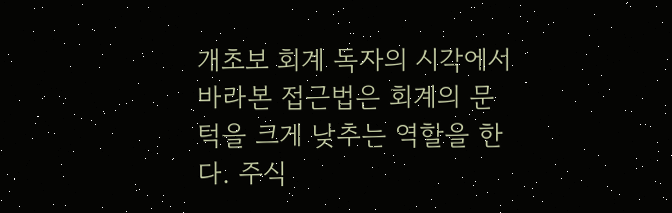개초보 회계 독자의 시각에서 바라본 접근법은 회계의 문턱을 크게 낮추는 역할을 한다. 주식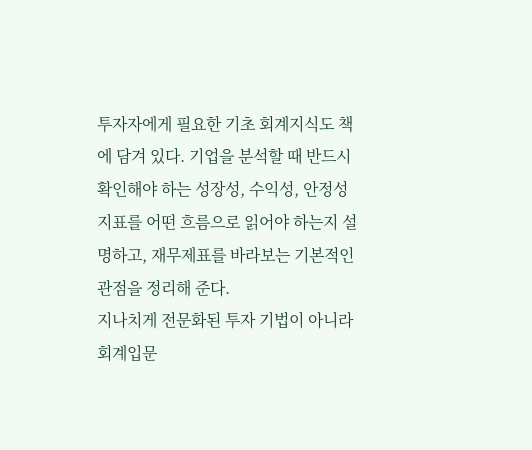투자자에게 필요한 기초 회계지식도 책에 담겨 있다. 기업을 분석할 때 반드시 확인해야 하는 성장성, 수익성, 안정성 지표를 어떤 흐름으로 읽어야 하는지 설명하고, 재무제표를 바라보는 기본적인 관점을 정리해 준다.
지나치게 전문화된 투자 기법이 아니라 회계입문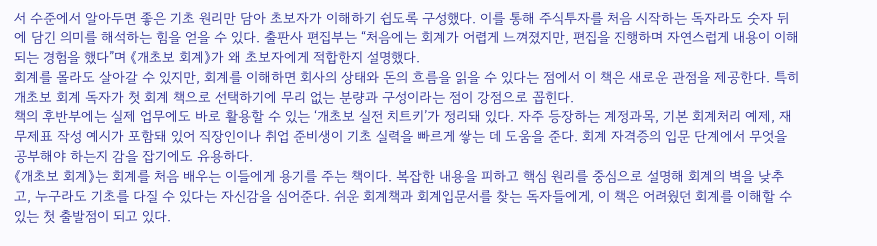서 수준에서 알아두면 좋은 기초 원리만 담아 초보자가 이해하기 쉽도록 구성했다. 이를 통해 주식투자를 처음 시작하는 독자라도 숫자 뒤에 담긴 의미를 해석하는 힘을 얻을 수 있다. 출판사 편집부는 “처음에는 회계가 어렵게 느껴졌지만, 편집을 진행하며 자연스럽게 내용이 이해되는 경험을 했다”며 《개초보 회계》가 왜 초보자에게 적합한지 설명했다.
회계를 몰라도 살아갈 수 있지만, 회계를 이해하면 회사의 상태와 돈의 흐름을 읽을 수 있다는 점에서 이 책은 새로운 관점을 제공한다. 특히 개초보 회계 독자가 첫 회계 책으로 선택하기에 무리 없는 분량과 구성이라는 점이 강점으로 꼽힌다.
책의 후반부에는 실제 업무에도 바로 활용할 수 있는 ‘개초보 실전 치트키’가 정리돼 있다. 자주 등장하는 계정과목, 기본 회계처리 예제, 재무제표 작성 예시가 포함돼 있어 직장인이나 취업 준비생이 기초 실력을 빠르게 쌓는 데 도움을 준다. 회계 자격증의 입문 단계에서 무엇을 공부해야 하는지 감을 잡기에도 유용하다.
《개초보 회계》는 회계를 처음 배우는 이들에게 용기를 주는 책이다. 복잡한 내용을 피하고 핵심 원리를 중심으로 설명해 회계의 벽을 낮추고, 누구라도 기초를 다질 수 있다는 자신감을 심어준다. 쉬운 회계책과 회계입문서를 찾는 독자들에게, 이 책은 어려웠던 회계를 이해할 수 있는 첫 출발점이 되고 있다.